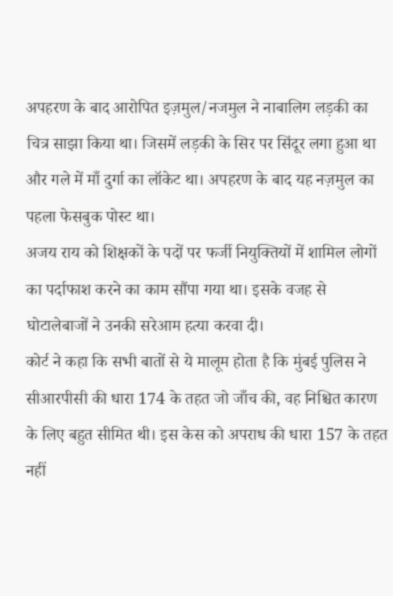अपहरण के बाद आरोपित इज़मुल/नजमुल ने नाबालिग लड़की का चित्र साझा किया था। जिसमें लड़की के सिर पर सिंदूर लगा हुआ था और गले में माँ दुर्गा का लॉकेट था। अपहरण के बाद यह नज़मुल का पहला फेसबुक पोस्ट था।
अजय राय को शिक्षकों के पदों पर फर्जी नियुक्तियों में शामिल लोगों का पर्दाफाश करने का काम सौंपा गया था। इसके वजह से घोटालेबाजों ने उनकी सरेआम हत्या करवा दी।
कोर्ट ने कहा कि सभी बातों से ये मालूम होता है कि मुंबई पुलिस ने सीआरपीसी की धारा 174 के तहत जो जाँच की, वह निश्चित कारण के लिए बहुत सीमित थी। इस केस को अपराध की धारा 157 के तहत नहीं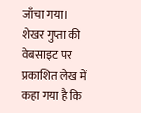जाँचा गया।
शेखर गुप्ता की वेबसाइट पर प्रकाशित लेख में कहा गया है कि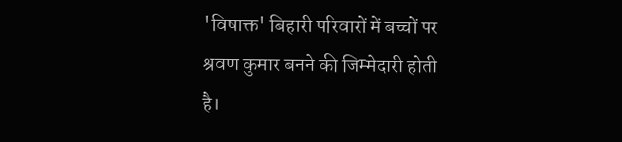'विषाक्त' बिहारी परिवारों में बच्चों पर श्रवण कुमार बनने की जिम्मेदारी होती है।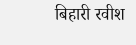बिहारी रवीश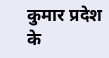कुमार प्रदेश के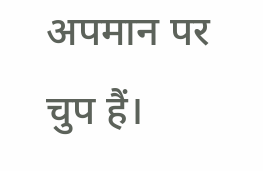अपमान पर चुप हैं।